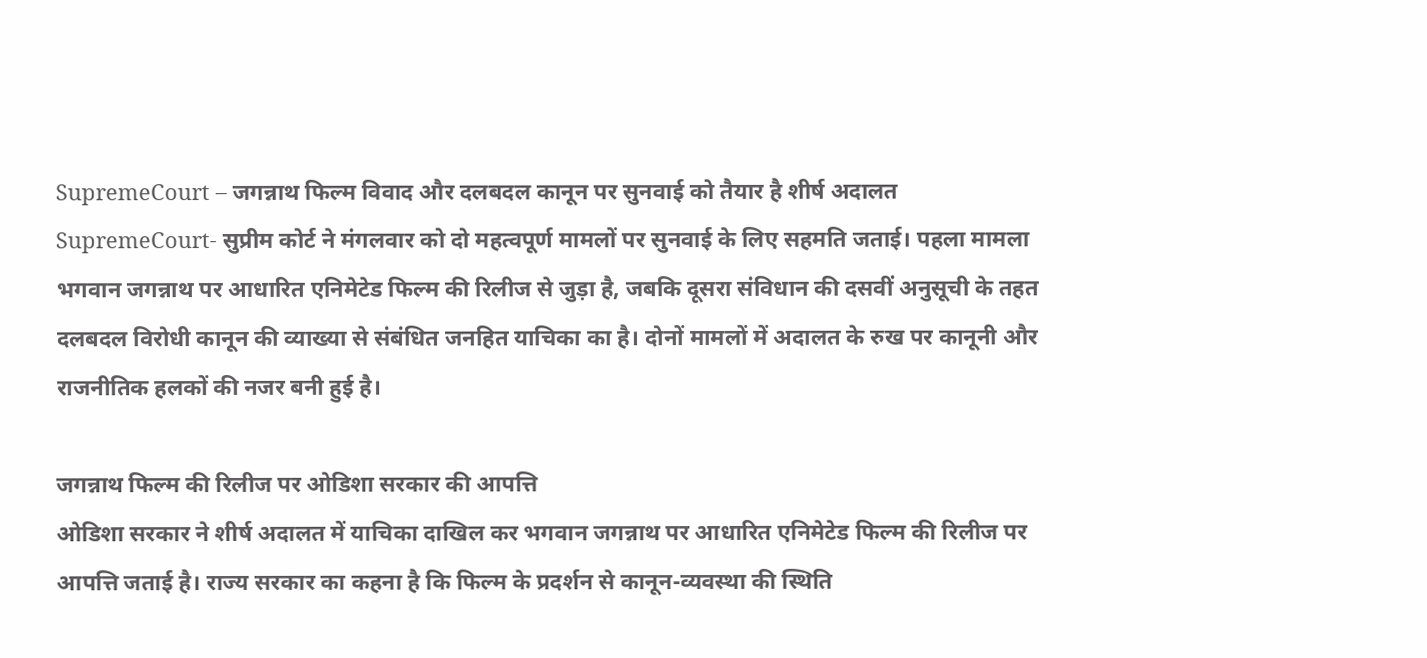SupremeCourt – जगन्नाथ फिल्म विवाद और दलबदल कानून पर सुनवाई को तैयार है शीर्ष अदालत
SupremeCourt- सुप्रीम कोर्ट ने मंगलवार को दो महत्वपूर्ण मामलों पर सुनवाई के लिए सहमति जताई। पहला मामला भगवान जगन्नाथ पर आधारित एनिमेटेड फिल्म की रिलीज से जुड़ा है, जबकि दूसरा संविधान की दसवीं अनुसूची के तहत दलबदल विरोधी कानून की व्याख्या से संबंधित जनहित याचिका का है। दोनों मामलों में अदालत के रुख पर कानूनी और राजनीतिक हलकों की नजर बनी हुई है।

जगन्नाथ फिल्म की रिलीज पर ओडिशा सरकार की आपत्ति
ओडिशा सरकार ने शीर्ष अदालत में याचिका दाखिल कर भगवान जगन्नाथ पर आधारित एनिमेटेड फिल्म की रिलीज पर आपत्ति जताई है। राज्य सरकार का कहना है कि फिल्म के प्रदर्शन से कानून-व्यवस्था की स्थिति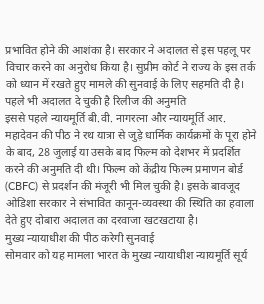प्रभावित होने की आशंका है। सरकार ने अदालत से इस पहलू पर विचार करने का अनुरोध किया है। सुप्रीम कोर्ट ने राज्य के इस तर्क को ध्यान में रखते हुए मामले की सुनवाई के लिए सहमति दी है।
पहले भी अदालत दे चुकी है रिलीज की अनुमति
इससे पहले न्यायमूर्ति बी.वी. नागरत्ना और न्यायमूर्ति आर. महादेवन की पीठ ने रथ यात्रा से जुड़े धार्मिक कार्यक्रमों के पूरा होने के बाद, 28 जुलाई या उसके बाद फिल्म को देशभर में प्रदर्शित करने की अनुमति दी थी। फिल्म को केंद्रीय फिल्म प्रमाणन बोर्ड (CBFC) से प्रदर्शन की मंजूरी भी मिल चुकी है। इसके बावजूद ओडिशा सरकार ने संभावित कानून-व्यवस्था की स्थिति का हवाला देते हुए दोबारा अदालत का दरवाजा खटखटाया है।
मुख्य न्यायाधीश की पीठ करेगी सुनवाई
सोमवार को यह मामला भारत के मुख्य न्यायाधीश न्यायमूर्ति सूर्य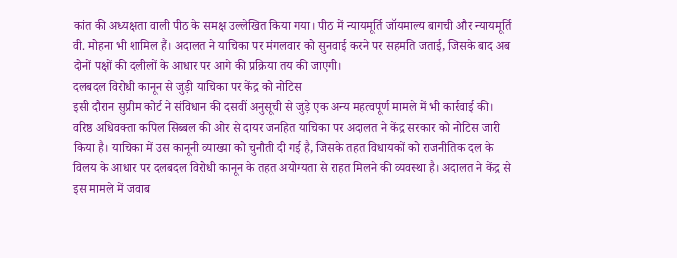कांत की अध्यक्षता वाली पीठ के समक्ष उल्लेखित किया गया। पीठ में न्यायमूर्ति जॉयमाल्य बागची और न्यायमूर्ति वी. मोहना भी शामिल हैं। अदालत ने याचिका पर मंगलवार को सुनवाई करने पर सहमति जताई, जिसके बाद अब दोनों पक्षों की दलीलों के आधार पर आगे की प्रक्रिया तय की जाएगी।
दलबदल विरोधी कानून से जुड़ी याचिका पर केंद्र को नोटिस
इसी दौरान सुप्रीम कोर्ट ने संविधान की दसवीं अनुसूची से जुड़े एक अन्य महत्वपूर्ण मामले में भी कार्रवाई की। वरिष्ठ अधिवक्ता कपिल सिब्बल की ओर से दायर जनहित याचिका पर अदालत ने केंद्र सरकार को नोटिस जारी किया है। याचिका में उस कानूनी व्याख्या को चुनौती दी गई है, जिसके तहत विधायकों को राजनीतिक दल के विलय के आधार पर दलबदल विरोधी कानून के तहत अयोग्यता से राहत मिलने की व्यवस्था है। अदालत ने केंद्र से इस मामले में जवाब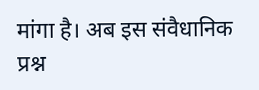मांगा है। अब इस संवैधानिक प्रश्न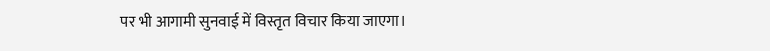पर भी आगामी सुनवाई में विस्तृत विचार किया जाएगा।